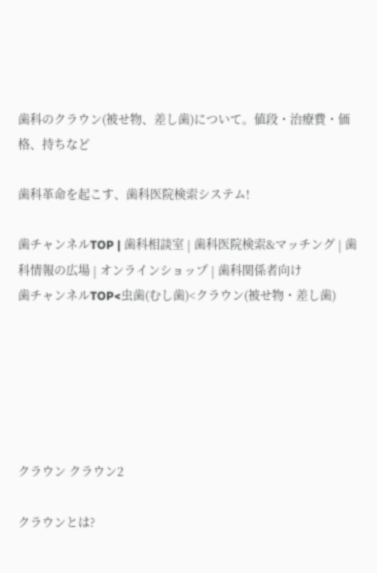歯科のクラウン(被せ物、差し歯)について。値段・治療費・価格、持ちなど

歯科革命を起こす、歯科医院検索システム!

歯チャンネルTOP | 歯科相談室 | 歯科医院検索&マッチング | 歯科情報の広場 | オンラインショップ | 歯科関係者向け
歯チャンネルTOP<虫歯(むし歯)<クラウン(被せ物・差し歯)






クラウン クラウン2

クラウンとは?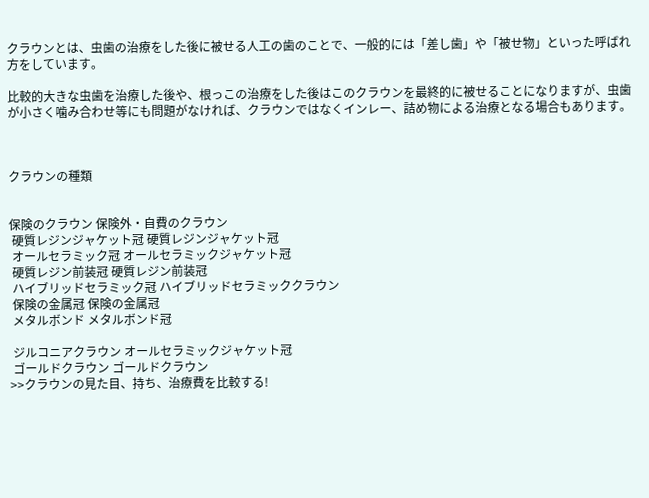クラウンとは、虫歯の治療をした後に被せる人工の歯のことで、一般的には「差し歯」や「被せ物」といった呼ばれ方をしています。

比較的大きな虫歯を治療した後や、根っこの治療をした後はこのクラウンを最終的に被せることになりますが、虫歯が小さく噛み合わせ等にも問題がなければ、クラウンではなくインレー、詰め物による治療となる場合もあります。



クラウンの種類


保険のクラウン 保険外・自費のクラウン
 硬質レジンジャケット冠 硬質レジンジャケット冠
 オールセラミック冠 オールセラミックジャケット冠
 硬質レジン前装冠 硬質レジン前装冠
 ハイブリッドセラミック冠 ハイブリッドセラミッククラウン
 保険の金属冠 保険の金属冠
 メタルボンド メタルボンド冠

 ジルコニアクラウン オールセラミックジャケット冠
 ゴールドクラウン ゴールドクラウン
>>クラウンの見た目、持ち、治療費を比較する!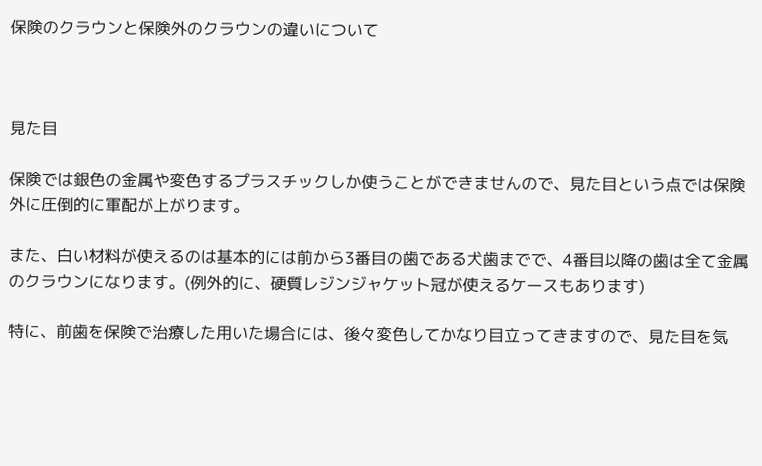保険のクラウンと保険外のクラウンの違いについて



見た目

保険では銀色の金属や変色するプラスチックしか使うことができませんので、見た目という点では保険外に圧倒的に軍配が上がります。

また、白い材料が使えるのは基本的には前から3番目の歯である犬歯までで、4番目以降の歯は全て金属のクラウンになります。(例外的に、硬質レジンジャケット冠が使えるケースもあります)

特に、前歯を保険で治療した用いた場合には、後々変色してかなり目立ってきますので、見た目を気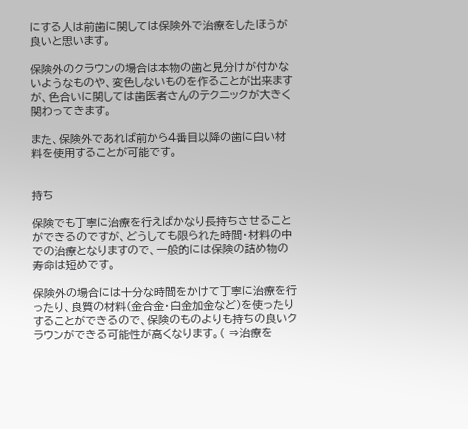にする人は前歯に関しては保険外で治療をしたほうが良いと思います。

保険外のクラウンの場合は本物の歯と見分けが付かないようなものや、変色しないものを作ることが出来ますが、色合いに関しては歯医者さんのテクニックが大きく関わってきます。

また、保険外であれば前から4番目以降の歯に白い材料を使用することが可能です。


持ち

保険でも丁寧に治療を行えばかなり長持ちさせることができるのですが、どうしても限られた時間・材料の中での治療となりますので、一般的には保険の詰め物の寿命は短めです。

保険外の場合には十分な時間をかけて丁寧に治療を行ったり、良質の材料(金合金・白金加金など)を使ったりすることができるので、保険のものよりも持ちの良いクラウンができる可能性が高くなります。( ⇒治療を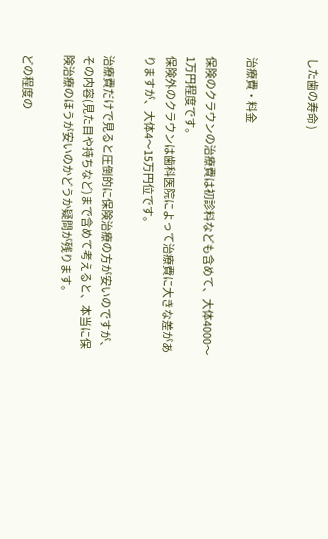した歯の寿命 )


治療費・料金

保険のクラウンの治療費は初診料なども含めて、大体4000〜1万円程度です。
保険外のクラウンは歯科医院によって治療費に大きな差がありますが、大体4〜15万円位です。

治療費だけで見ると圧倒的に保険治療の方が安いのですが、その内容(見た目や持ちなど)まで含めて考えると、本当に保険治療のほうが安いのかどうか疑問が残ります。

どの程度の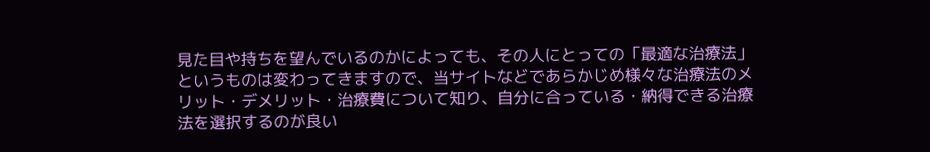見た目や持ちを望んでいるのかによっても、その人にとっての「最適な治療法」というものは変わってきますので、当サイトなどであらかじめ様々な治療法のメリット・デメリット・治療費について知り、自分に合っている・納得できる治療法を選択するのが良い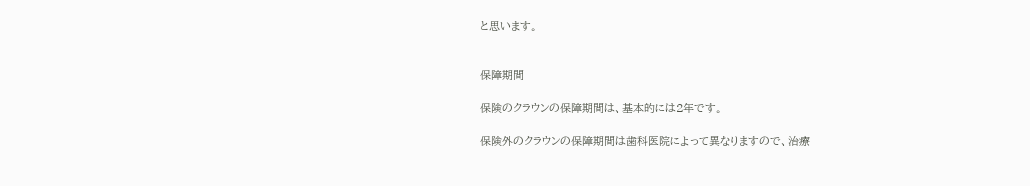と思います。


保障期間

保険のクラウンの保障期間は、基本的には2年です。

保険外のクラウンの保障期間は歯科医院によって異なりますので、治療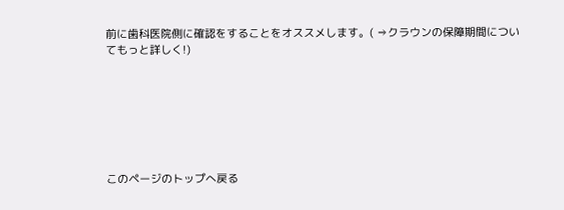前に歯科医院側に確認をすることをオススメします。( ⇒クラウンの保障期間についてもっと詳しく!)







このページのトップへ戻る